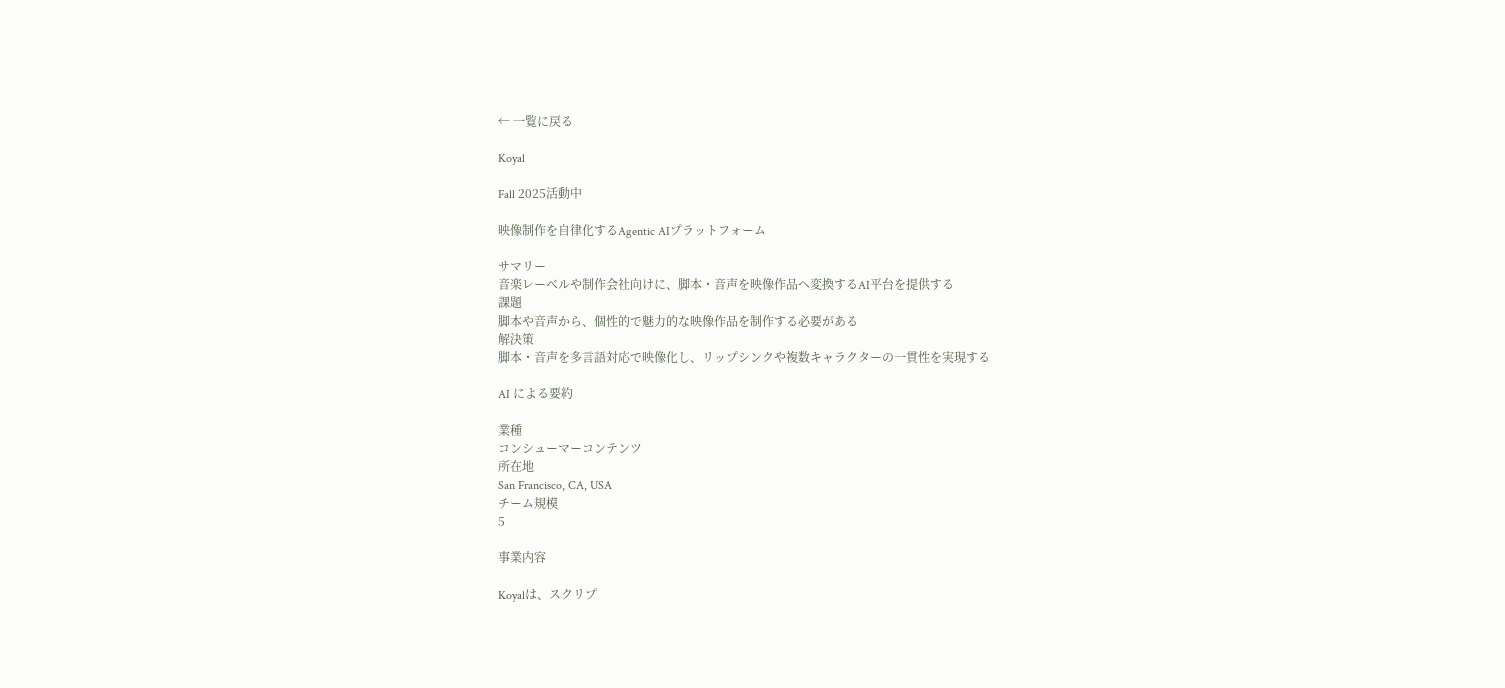← 一覧に戻る

Koyal

Fall 2025活動中

映像制作を自律化するAgentic AIプラットフォーム

サマリー
音楽レーベルや制作会社向けに、脚本・音声を映像作品へ変換するAI平台を提供する
課題
脚本や音声から、個性的で魅力的な映像作品を制作する必要がある
解決策
脚本・音声を多言語対応で映像化し、リップシンクや複数キャラクターの一貫性を実現する

AI による要約

業種
コンシューマーコンテンツ
所在地
San Francisco, CA, USA
チーム規模
5

事業内容

Koyalは、スクリプ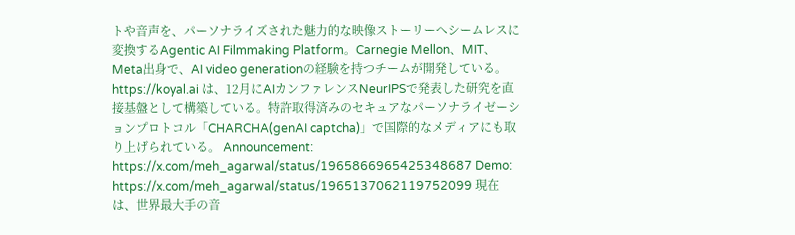トや音声を、パーソナライズされた魅力的な映像ストーリーへシームレスに変換するAgentic AI Filmmaking Platform。Carnegie Mellon、MIT、Meta出身で、AI video generationの経験を持つチームが開発している。 https://koyal.ai は、12月にAIカンファレンスNeurIPSで発表した研究を直接基盤として構築している。特許取得済みのセキュアなパーソナライゼーションプロトコル「CHARCHA(genAI captcha)」で国際的なメディアにも取り上げられている。 Announcement: https://x.com/meh_agarwal/status/1965866965425348687 Demo: https://x.com/meh_agarwal/status/1965137062119752099 現在は、世界最大手の音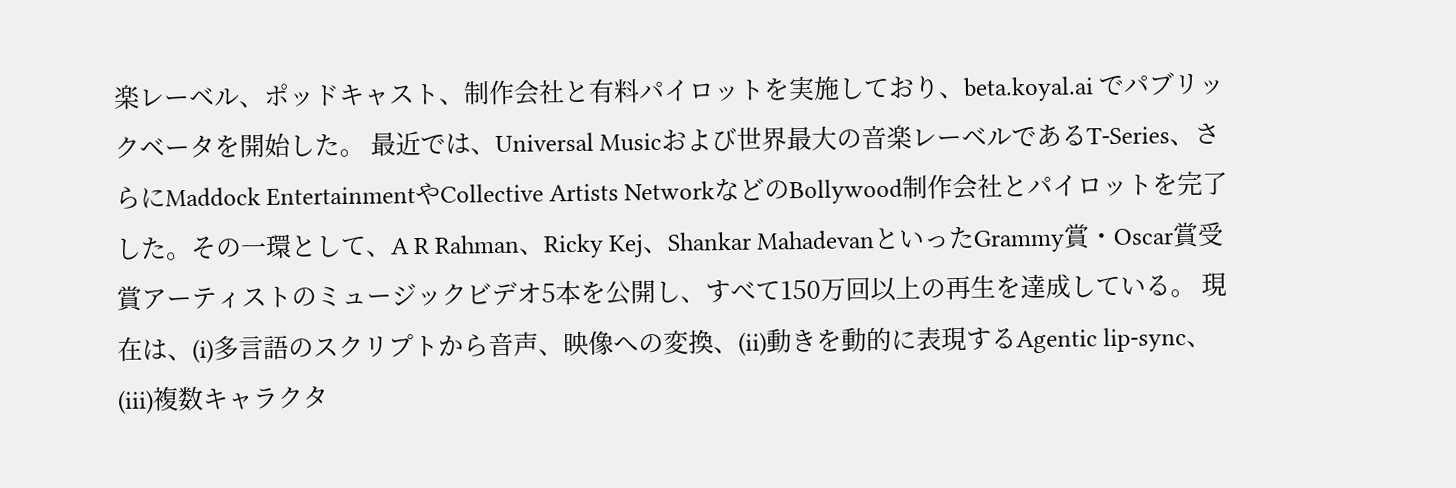楽レーベル、ポッドキャスト、制作会社と有料パイロットを実施しており、beta.koyal.ai でパブリックベータを開始した。 最近では、Universal Musicおよび世界最大の音楽レーベルであるT-Series、さらにMaddock EntertainmentやCollective Artists NetworkなどのBollywood制作会社とパイロットを完了した。その一環として、A R Rahman、Ricky Kej、Shankar MahadevanといったGrammy賞・Oscar賞受賞アーティストのミュージックビデオ5本を公開し、すべて150万回以上の再生を達成している。 現在は、(i)多言語のスクリプトから音声、映像への変換、(ii)動きを動的に表現するAgentic lip-sync、(iii)複数キャラクタ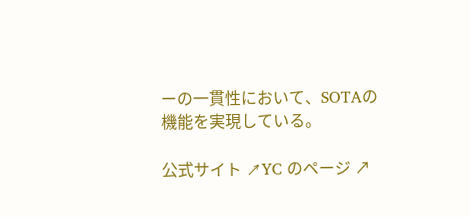ーの一貫性において、SOTAの機能を実現している。

公式サイト ↗YC のページ ↗